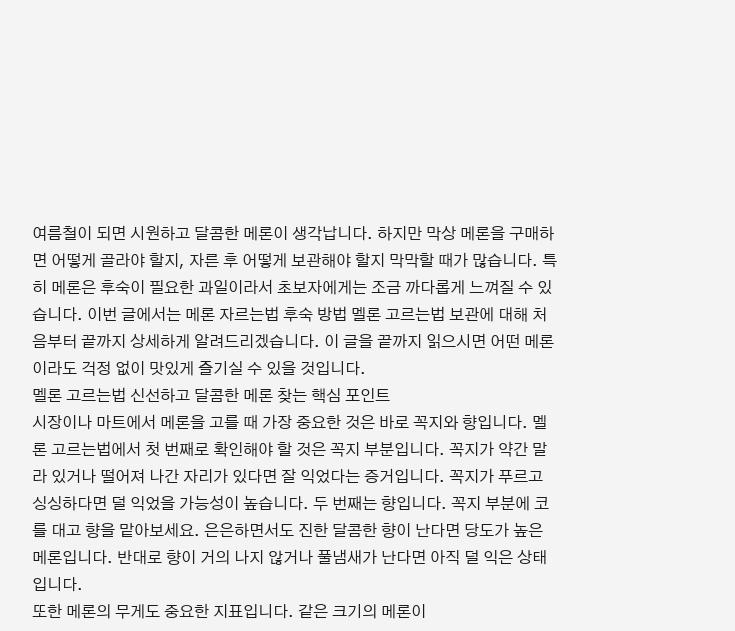여름철이 되면 시원하고 달콤한 메론이 생각납니다. 하지만 막상 메론을 구매하면 어떻게 골라야 할지, 자른 후 어떻게 보관해야 할지 막막할 때가 많습니다. 특히 메론은 후숙이 필요한 과일이라서 초보자에게는 조금 까다롭게 느껴질 수 있습니다. 이번 글에서는 메론 자르는법 후숙 방법 멜론 고르는법 보관에 대해 처음부터 끝까지 상세하게 알려드리겠습니다. 이 글을 끝까지 읽으시면 어떤 메론이라도 걱정 없이 맛있게 즐기실 수 있을 것입니다.
멜론 고르는법 신선하고 달콤한 메론 찾는 핵심 포인트
시장이나 마트에서 메론을 고를 때 가장 중요한 것은 바로 꼭지와 향입니다. 멜론 고르는법에서 첫 번째로 확인해야 할 것은 꼭지 부분입니다. 꼭지가 약간 말라 있거나 떨어져 나간 자리가 있다면 잘 익었다는 증거입니다. 꼭지가 푸르고 싱싱하다면 덜 익었을 가능성이 높습니다. 두 번째는 향입니다. 꼭지 부분에 코를 대고 향을 맡아보세요. 은은하면서도 진한 달콤한 향이 난다면 당도가 높은 메론입니다. 반대로 향이 거의 나지 않거나 풀냄새가 난다면 아직 덜 익은 상태입니다.
또한 메론의 무게도 중요한 지표입니다. 같은 크기의 메론이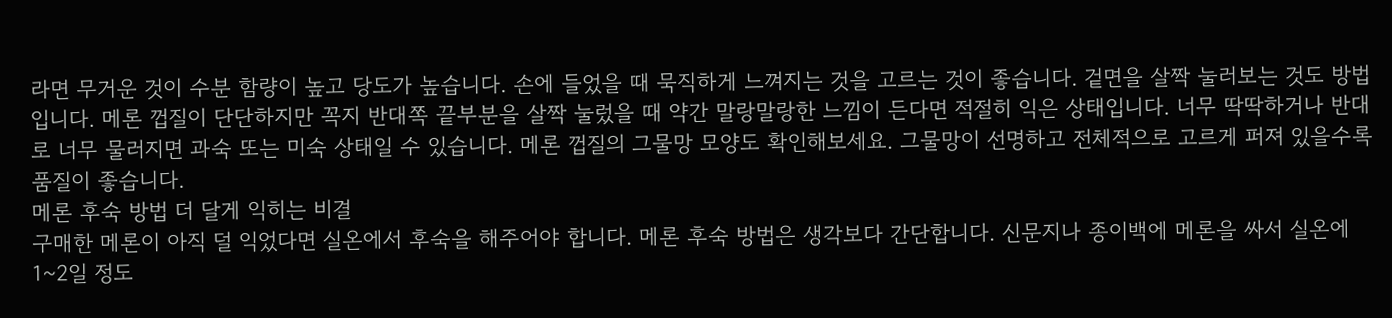라면 무거운 것이 수분 함량이 높고 당도가 높습니다. 손에 들었을 때 묵직하게 느껴지는 것을 고르는 것이 좋습니다. 겉면을 살짝 눌러보는 것도 방법입니다. 메론 껍질이 단단하지만 꼭지 반대쪽 끝부분을 살짝 눌렀을 때 약간 말랑말랑한 느낌이 든다면 적절히 익은 상태입니다. 너무 딱딱하거나 반대로 너무 물러지면 과숙 또는 미숙 상태일 수 있습니다. 메론 껍질의 그물망 모양도 확인해보세요. 그물망이 선명하고 전체적으로 고르게 퍼져 있을수록 품질이 좋습니다.
메론 후숙 방법 더 달게 익히는 비결
구매한 메론이 아직 덜 익었다면 실온에서 후숙을 해주어야 합니다. 메론 후숙 방법은 생각보다 간단합니다. 신문지나 종이백에 메론을 싸서 실온에 1~2일 정도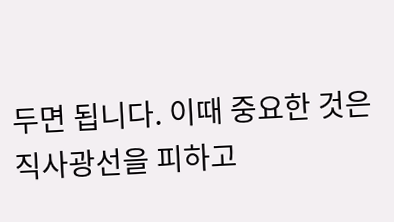두면 됩니다. 이때 중요한 것은 직사광선을 피하고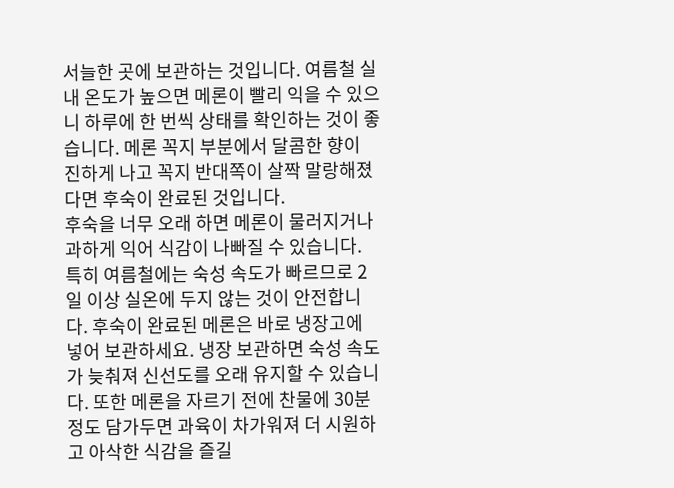서늘한 곳에 보관하는 것입니다. 여름철 실내 온도가 높으면 메론이 빨리 익을 수 있으니 하루에 한 번씩 상태를 확인하는 것이 좋습니다. 메론 꼭지 부분에서 달콤한 향이 진하게 나고 꼭지 반대쪽이 살짝 말랑해졌다면 후숙이 완료된 것입니다.
후숙을 너무 오래 하면 메론이 물러지거나 과하게 익어 식감이 나빠질 수 있습니다. 특히 여름철에는 숙성 속도가 빠르므로 2일 이상 실온에 두지 않는 것이 안전합니다. 후숙이 완료된 메론은 바로 냉장고에 넣어 보관하세요. 냉장 보관하면 숙성 속도가 늦춰져 신선도를 오래 유지할 수 있습니다. 또한 메론을 자르기 전에 찬물에 30분 정도 담가두면 과육이 차가워져 더 시원하고 아삭한 식감을 즐길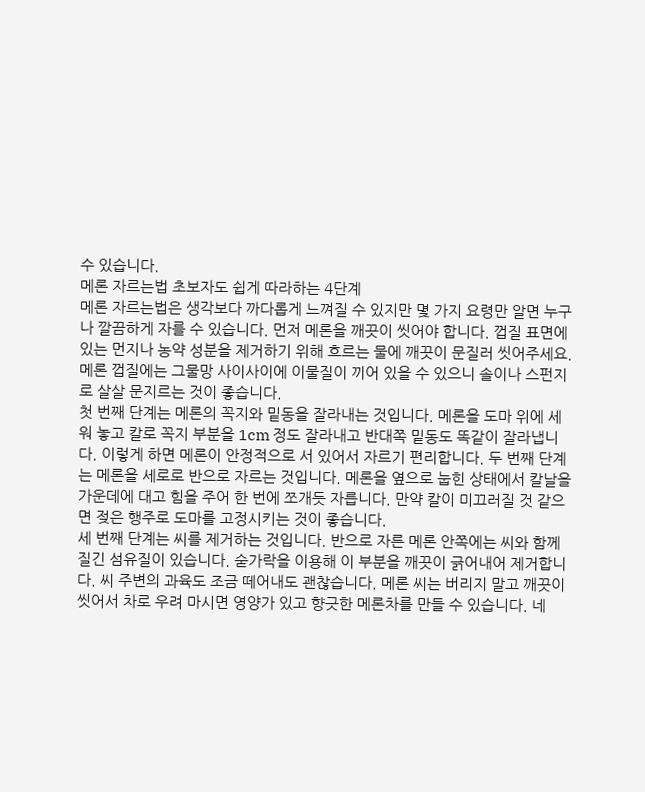수 있습니다.
메론 자르는법 초보자도 쉽게 따라하는 4단계
메론 자르는법은 생각보다 까다롭게 느껴질 수 있지만 몇 가지 요령만 알면 누구나 깔끔하게 자를 수 있습니다. 먼저 메론을 깨끗이 씻어야 합니다. 껍질 표면에 있는 먼지나 농약 성분을 제거하기 위해 흐르는 물에 깨끗이 문질러 씻어주세요. 메론 껍질에는 그물망 사이사이에 이물질이 끼어 있을 수 있으니 솔이나 스펀지로 살살 문지르는 것이 좋습니다.
첫 번째 단계는 메론의 꼭지와 밑동을 잘라내는 것입니다. 메론을 도마 위에 세워 놓고 칼로 꼭지 부분을 1cm 정도 잘라내고 반대쪽 밑동도 똑같이 잘라냅니다. 이렇게 하면 메론이 안정적으로 서 있어서 자르기 편리합니다. 두 번째 단계는 메론을 세로로 반으로 자르는 것입니다. 메론을 옆으로 눕힌 상태에서 칼날을 가운데에 대고 힘을 주어 한 번에 쪼개듯 자릅니다. 만약 칼이 미끄러질 것 같으면 젖은 행주로 도마를 고정시키는 것이 좋습니다.
세 번째 단계는 씨를 제거하는 것입니다. 반으로 자른 메론 안쪽에는 씨와 함께 질긴 섬유질이 있습니다. 숟가락을 이용해 이 부분을 깨끗이 긁어내어 제거합니다. 씨 주변의 과육도 조금 떼어내도 괜찮습니다. 메론 씨는 버리지 말고 깨끗이 씻어서 차로 우려 마시면 영양가 있고 향긋한 메론차를 만들 수 있습니다. 네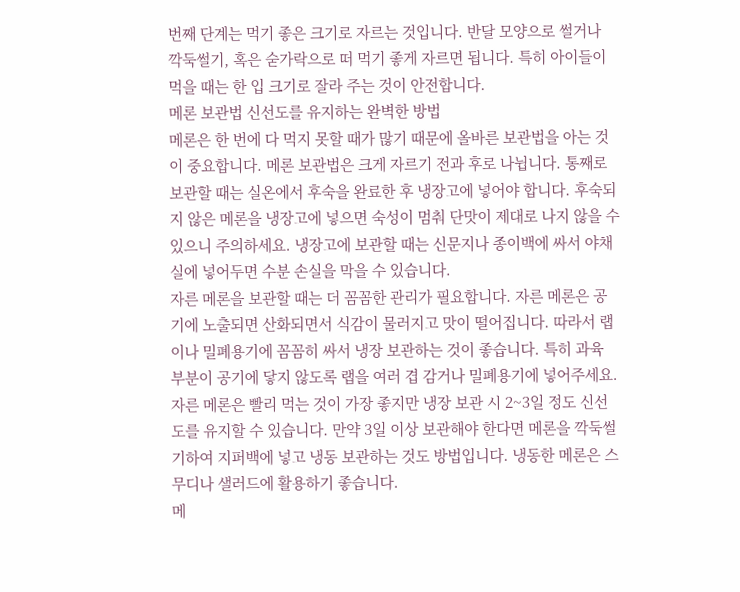번째 단계는 먹기 좋은 크기로 자르는 것입니다. 반달 모양으로 썰거나 깍둑썰기, 혹은 숟가락으로 떠 먹기 좋게 자르면 됩니다. 특히 아이들이 먹을 때는 한 입 크기로 잘라 주는 것이 안전합니다.
메론 보관법 신선도를 유지하는 완벽한 방법
메론은 한 번에 다 먹지 못할 때가 많기 때문에 올바른 보관법을 아는 것이 중요합니다. 메론 보관법은 크게 자르기 전과 후로 나뉩니다. 통째로 보관할 때는 실온에서 후숙을 완료한 후 냉장고에 넣어야 합니다. 후숙되지 않은 메론을 냉장고에 넣으면 숙성이 멈춰 단맛이 제대로 나지 않을 수 있으니 주의하세요. 냉장고에 보관할 때는 신문지나 종이백에 싸서 야채실에 넣어두면 수분 손실을 막을 수 있습니다.
자른 메론을 보관할 때는 더 꼼꼼한 관리가 필요합니다. 자른 메론은 공기에 노출되면 산화되면서 식감이 물러지고 맛이 떨어집니다. 따라서 랩이나 밀폐용기에 꼼꼼히 싸서 냉장 보관하는 것이 좋습니다. 특히 과육 부분이 공기에 닿지 않도록 랩을 여러 겹 감거나 밀폐용기에 넣어주세요. 자른 메론은 빨리 먹는 것이 가장 좋지만 냉장 보관 시 2~3일 정도 신선도를 유지할 수 있습니다. 만약 3일 이상 보관해야 한다면 메론을 깍둑썰기하여 지퍼백에 넣고 냉동 보관하는 것도 방법입니다. 냉동한 메론은 스무디나 샐러드에 활용하기 좋습니다.
메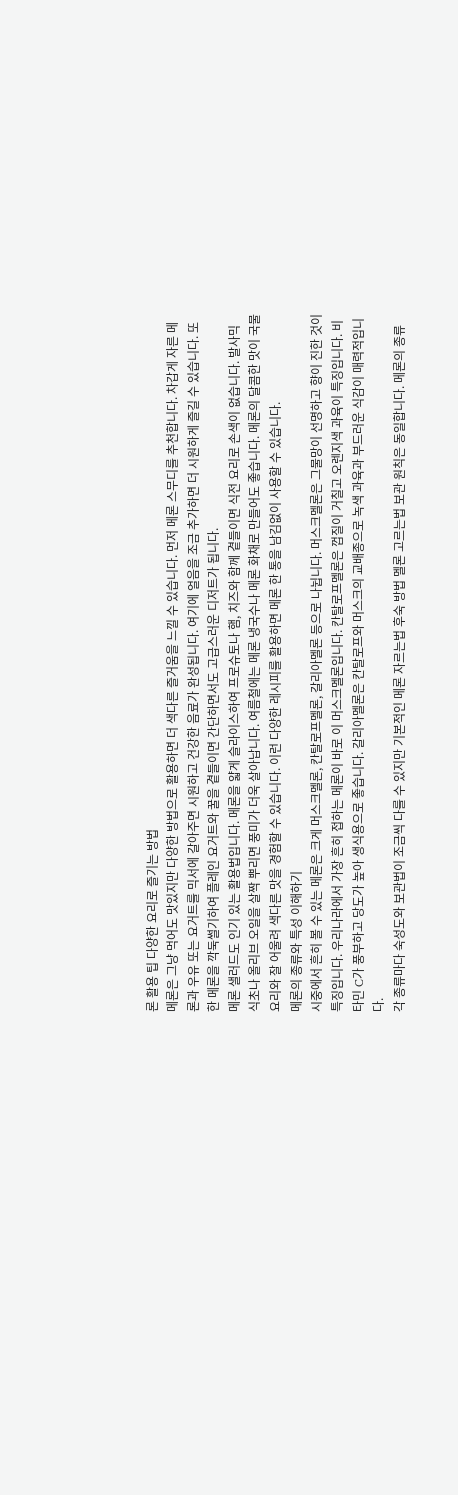론 활용 팁 다양한 요리로 즐기는 방법
메론은 그냥 먹어도 맛있지만 다양한 방법으로 활용하면 더 색다른 즐거움을 느낄 수 있습니다. 먼저 메론 스무디를 추천합니다. 차갑게 자른 메론과 우유 또는 요거트를 믹서에 갈아주면 시원하고 건강한 음료가 완성됩니다. 여기에 얼음을 조금 추가하면 더 시원하게 즐길 수 있습니다. 또한 메론을 깍둑썰기하여 플레인 요거트와 꿀을 곁들이면 간단하면서도 고급스러운 디저트가 됩니다.
메론 샐러드도 인기 있는 활용법입니다. 메론을 얇게 슬라이스하여 프로슈토나 햄, 치즈와 함께 곁들이면 식전 요리로 손색이 없습니다. 발사믹 식초나 올리브 오일을 살짝 뿌리면 풍미가 더욱 살아납니다. 여름철에는 메론 냉국수나 메론 화채로 만들어도 좋습니다. 메론의 달콤한 맛이 국물 요리와 잘 어울려 색다른 맛을 경험할 수 있습니다. 이런 다양한 레시피를 활용하면 메론 한 통을 남김없이 사용할 수 있습니다.
메론의 종류와 특성 이해하기
시중에서 흔히 볼 수 있는 메론은 크게 머스크멜론, 칸탈로프멜론, 갈리아멜론 등으로 나뉩니다. 머스크멜론은 그물망이 선명하고 향이 진한 것이 특징입니다. 우리나라에서 가장 흔히 접하는 메론이 바로 이 머스크멜론입니다. 칸탈로프멜론은 껍질이 거칠고 오렌지색 과육이 특징입니다. 비타민 C가 풍부하고 당도가 높아 생식용으로 좋습니다. 갈리아멜론은 칸탈로프와 머스크의 교배종으로 녹색 과육과 부드러운 식감이 매력적입니다.
각 종류마다 숙성도와 보관법이 조금씩 다를 수 있지만 기본적인 메론 자르는법 후숙 방법 멜론 고르는법 보관 원칙은 동일합니다. 메론의 종류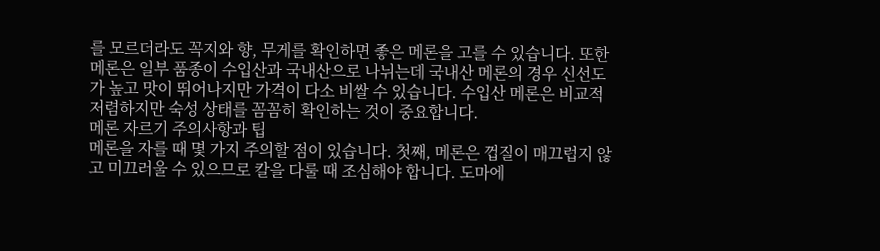를 모르더라도 꼭지와 향, 무게를 확인하면 좋은 메론을 고를 수 있습니다. 또한 메론은 일부 품종이 수입산과 국내산으로 나뉘는데 국내산 메론의 경우 신선도가 높고 맛이 뛰어나지만 가격이 다소 비쌀 수 있습니다. 수입산 메론은 비교적 저렴하지만 숙성 상태를 꼼꼼히 확인하는 것이 중요합니다.
메론 자르기 주의사항과 팁
메론을 자를 때 몇 가지 주의할 점이 있습니다. 첫째, 메론은 껍질이 매끄럽지 않고 미끄러울 수 있으므로 칼을 다룰 때 조심해야 합니다. 도마에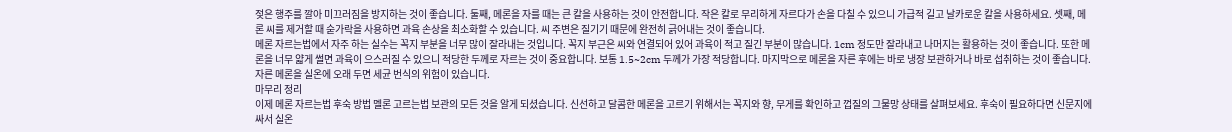젖은 행주를 깔아 미끄러짐을 방지하는 것이 좋습니다. 둘째, 메론을 자를 때는 큰 칼을 사용하는 것이 안전합니다. 작은 칼로 무리하게 자르다가 손을 다칠 수 있으니 가급적 길고 날카로운 칼을 사용하세요. 셋째, 메론 씨를 제거할 때 숟가락을 사용하면 과육 손상을 최소화할 수 있습니다. 씨 주변은 질기기 때문에 완전히 긁어내는 것이 좋습니다.
메론 자르는법에서 자주 하는 실수는 꼭지 부분을 너무 많이 잘라내는 것입니다. 꼭지 부근은 씨와 연결되어 있어 과육이 적고 질긴 부분이 많습니다. 1cm 정도만 잘라내고 나머지는 활용하는 것이 좋습니다. 또한 메론을 너무 얇게 썰면 과육이 으스러질 수 있으니 적당한 두께로 자르는 것이 중요합니다. 보통 1.5~2cm 두께가 가장 적당합니다. 마지막으로 메론을 자른 후에는 바로 냉장 보관하거나 바로 섭취하는 것이 좋습니다. 자른 메론을 실온에 오래 두면 세균 번식의 위험이 있습니다.
마무리 정리
이제 메론 자르는법 후숙 방법 멜론 고르는법 보관의 모든 것을 알게 되셨습니다. 신선하고 달콤한 메론을 고르기 위해서는 꼭지와 향, 무게를 확인하고 껍질의 그물망 상태를 살펴보세요. 후숙이 필요하다면 신문지에 싸서 실온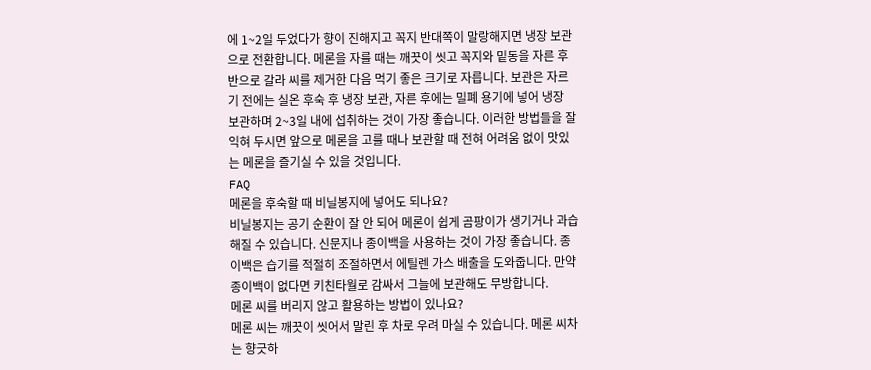에 1~2일 두었다가 향이 진해지고 꼭지 반대쪽이 말랑해지면 냉장 보관으로 전환합니다. 메론을 자를 때는 깨끗이 씻고 꼭지와 밑동을 자른 후 반으로 갈라 씨를 제거한 다음 먹기 좋은 크기로 자릅니다. 보관은 자르기 전에는 실온 후숙 후 냉장 보관, 자른 후에는 밀폐 용기에 넣어 냉장 보관하며 2~3일 내에 섭취하는 것이 가장 좋습니다. 이러한 방법들을 잘 익혀 두시면 앞으로 메론을 고를 때나 보관할 때 전혀 어려움 없이 맛있는 메론을 즐기실 수 있을 것입니다.
FAQ
메론을 후숙할 때 비닐봉지에 넣어도 되나요?
비닐봉지는 공기 순환이 잘 안 되어 메론이 쉽게 곰팡이가 생기거나 과습해질 수 있습니다. 신문지나 종이백을 사용하는 것이 가장 좋습니다. 종이백은 습기를 적절히 조절하면서 에틸렌 가스 배출을 도와줍니다. 만약 종이백이 없다면 키친타월로 감싸서 그늘에 보관해도 무방합니다.
메론 씨를 버리지 않고 활용하는 방법이 있나요?
메론 씨는 깨끗이 씻어서 말린 후 차로 우려 마실 수 있습니다. 메론 씨차는 향긋하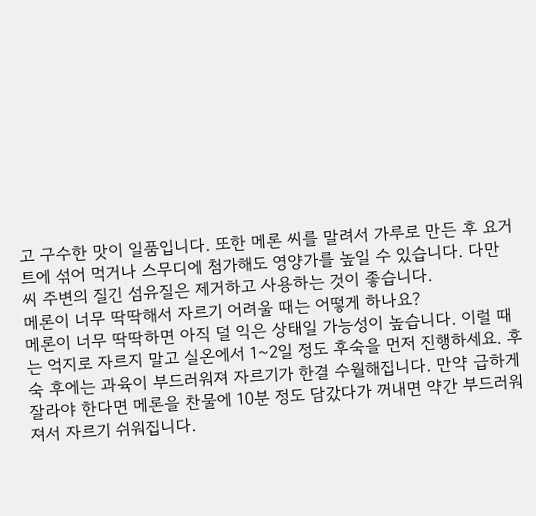고 구수한 맛이 일품입니다. 또한 메론 씨를 말려서 가루로 만든 후 요거트에 섞어 먹거나 스무디에 첨가해도 영양가를 높일 수 있습니다. 다만 씨 주변의 질긴 섬유질은 제거하고 사용하는 것이 좋습니다.
메론이 너무 딱딱해서 자르기 어려울 때는 어떻게 하나요?
메론이 너무 딱딱하면 아직 덜 익은 상태일 가능성이 높습니다. 이럴 때는 억지로 자르지 말고 실온에서 1~2일 정도 후숙을 먼저 진행하세요. 후숙 후에는 과육이 부드러워져 자르기가 한결 수월해집니다. 만약 급하게 잘라야 한다면 메론을 찬물에 10분 정도 담갔다가 꺼내면 약간 부드러워져서 자르기 쉬워집니다.